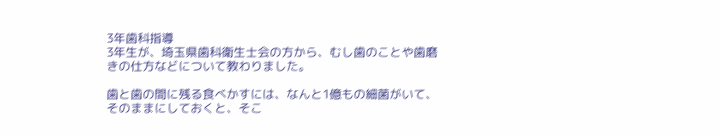3年歯科指導
3年生が、埼玉県歯科衛生士会の方から、むし歯のことや歯磨きの仕方などについて教わりました。

歯と歯の間に残る食べかすには、なんと1億もの細菌がいて、そのままにしておくと、そこ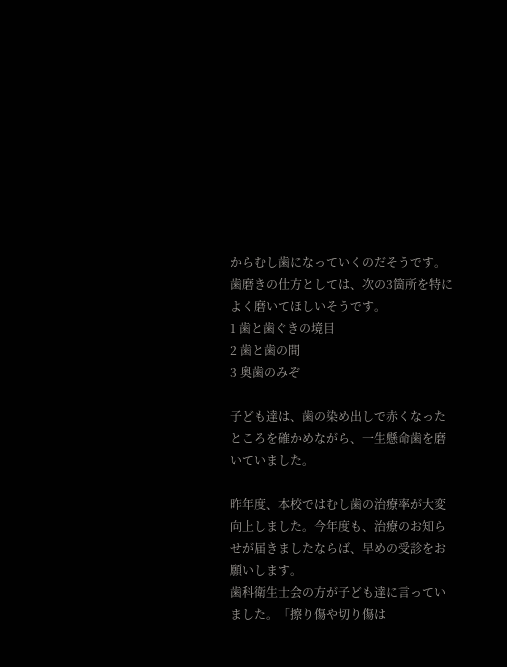からむし歯になっていくのだそうです。
歯磨きの仕方としては、次の3箇所を特によく磨いてほしいそうです。
1 歯と歯ぐきの境目
2 歯と歯の間
3 奥歯のみぞ

子ども達は、歯の染め出しで赤くなったところを確かめながら、一生懸命歯を磨いていました。

昨年度、本校ではむし歯の治療率が大変向上しました。今年度も、治療のお知らせが届きましたならば、早めの受診をお願いします。
歯科衛生士会の方が子ども達に言っていました。「擦り傷や切り傷は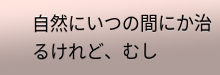自然にいつの間にか治るけれど、むし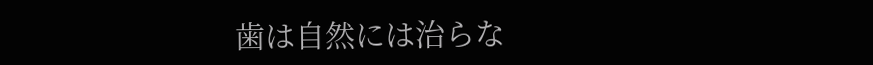歯は自然には治らな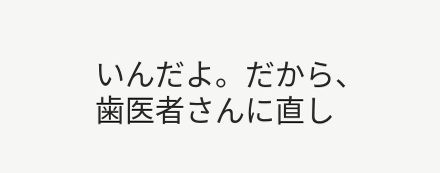いんだよ。だから、歯医者さんに直し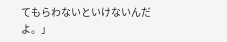てもらわないといけないんだよ。」